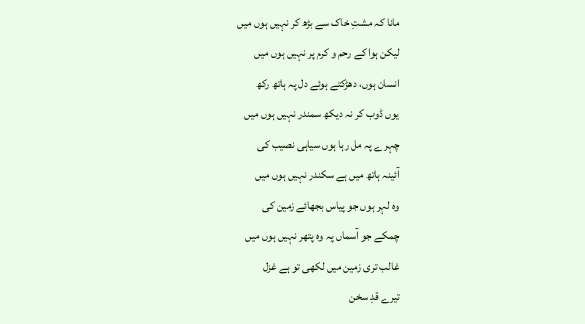مانا کہ مشتِ خاک سے بڑھ کر نہیں ہوں میں
لیکن ہوا کے رحم و کرم پر نہیں ہوں میں
انسان ہوں، دھڑکتے ہوئے دل پہ ہاتھ رکھ
یوں ڈوب کر نہ دیکھ سمندر نہیں ہوں میں
چہرے پہ مل رہا ہوں سیاہی نصیب کی
آئینہ ہاتھ میں ہے سکندر نہیں ہوں میں
وہ لہر ہوں جو پیاس بجھائے زمین کی
چمکے جو آسماں پہ وہ پتھر نہیں ہوں میں
غالب تری زمین میں لکھی تو ہے غزل
تیرے قدِ سخن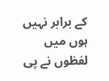کے برابر نہیں ہوں میں
لفظوں نے پی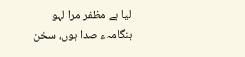لیا ہے مظفر مرا لہو
ہنگامہء صدا ہوں، سخن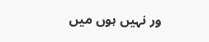ور نہیں ہوں میں